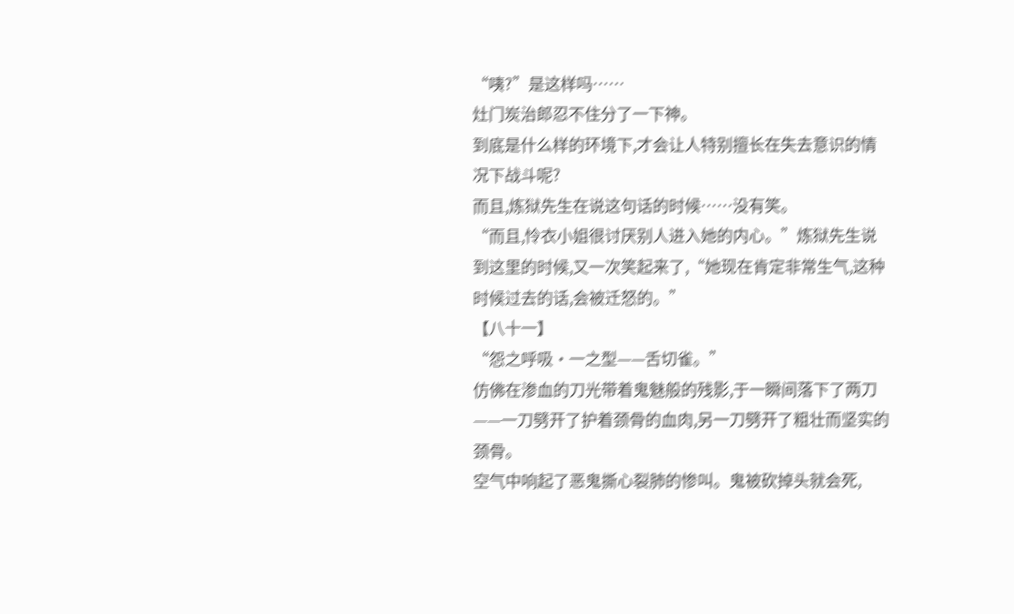“咦?”是这样吗……
灶门炭治郎忍不住分了一下神。
到底是什么样的环境下,才会让人特别擅长在失去意识的情况下战斗呢?
而且,炼狱先生在说这句话的时候……没有笑。
“而且,怜衣小姐很讨厌别人进入她的内心。”炼狱先生说到这里的时候,又一次笑起来了,“她现在肯定非常生气,这种时候过去的话,会被迁怒的。”
【八十一】
“怨之呼吸·一之型——舌切雀。”
仿佛在渗血的刀光带着鬼魅般的残影,于一瞬间落下了两刀——一刀劈开了护着颈骨的血肉,另一刀劈开了粗壮而坚实的颈骨。
空气中响起了恶鬼撕心裂肺的惨叫。鬼被砍掉头就会死,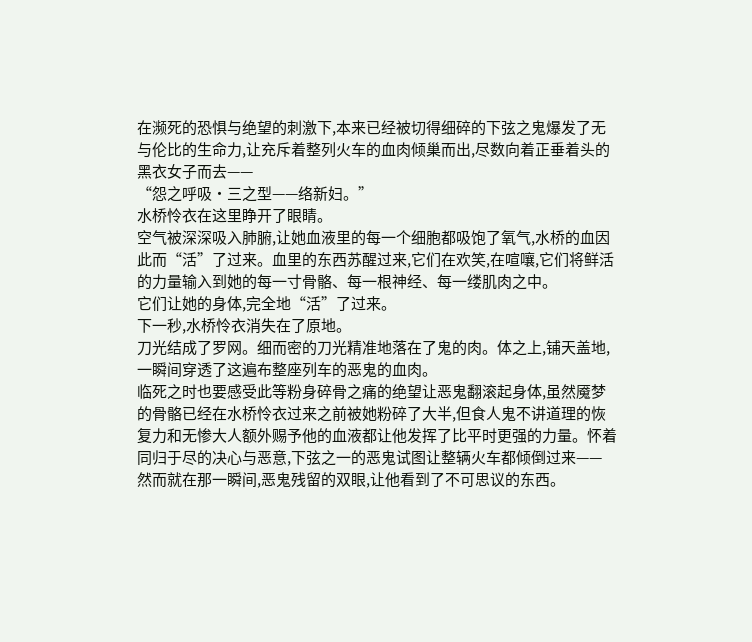在濒死的恐惧与绝望的刺激下,本来已经被切得细碎的下弦之鬼爆发了无与伦比的生命力,让充斥着整列火车的血肉倾巢而出,尽数向着正垂着头的黑衣女子而去——
“怨之呼吸·三之型——络新妇。”
水桥怜衣在这里睁开了眼睛。
空气被深深吸入肺腑,让她血液里的每一个细胞都吸饱了氧气,水桥的血因此而“活”了过来。血里的东西苏醒过来,它们在欢笑,在喧嚷,它们将鲜活的力量输入到她的每一寸骨骼、每一根神经、每一缕肌肉之中。
它们让她的身体,完全地“活”了过来。
下一秒,水桥怜衣消失在了原地。
刀光结成了罗网。细而密的刀光精准地落在了鬼的肉。体之上,铺天盖地,一瞬间穿透了这遍布整座列车的恶鬼的血肉。
临死之时也要感受此等粉身碎骨之痛的绝望让恶鬼翻滚起身体,虽然魇梦的骨骼已经在水桥怜衣过来之前被她粉碎了大半,但食人鬼不讲道理的恢复力和无惨大人额外赐予他的血液都让他发挥了比平时更强的力量。怀着同归于尽的决心与恶意,下弦之一的恶鬼试图让整辆火车都倾倒过来——
然而就在那一瞬间,恶鬼残留的双眼,让他看到了不可思议的东西。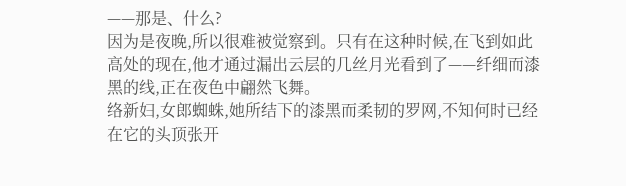——那是、什么?
因为是夜晚,所以很难被觉察到。只有在这种时候,在飞到如此高处的现在,他才通过漏出云层的几丝月光看到了——纤细而漆黑的线,正在夜色中翩然飞舞。
络新妇,女郎蜘蛛,她所结下的漆黑而柔韧的罗网,不知何时已经在它的头顶张开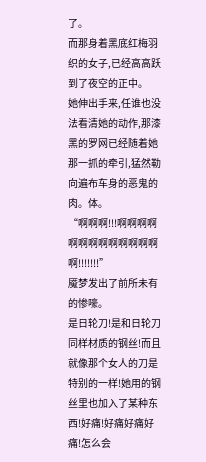了。
而那身着黑底红梅羽织的女子,已经高高跃到了夜空的正中。
她伸出手来,任谁也没法看清她的动作,那漆黑的罗网已经随着她那一抓的牵引,猛然勒向遍布车身的恶鬼的肉。体。
“啊啊啊!!!啊啊啊啊啊啊啊啊啊啊啊啊啊啊!!!!!!!”
魇梦发出了前所未有的惨嚎。
是日轮刀!是和日轮刀同样材质的钢丝!而且就像那个女人的刀是特别的一样!她用的钢丝里也加入了某种东西!好痛!好痛好痛好痛!怎么会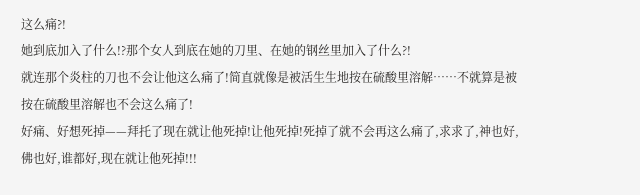这么痛?!
她到底加入了什么!?那个女人到底在她的刀里、在她的钢丝里加入了什么?!
就连那个炎柱的刀也不会让他这么痛了!简直就像是被活生生地按在硫酸里溶解……不就算是被按在硫酸里溶解也不会这么痛了!
好痛、好想死掉——拜托了现在就让他死掉!让他死掉!死掉了就不会再这么痛了,求求了,神也好,佛也好,谁都好,现在就让他死掉!!!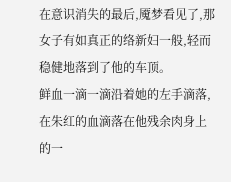在意识消失的最后,魇梦看见了,那女子有如真正的络新妇一般,轻而稳健地落到了他的车顶。
鲜血一滴一滴沿着她的左手滴落,在朱红的血滴落在他残余肉身上的一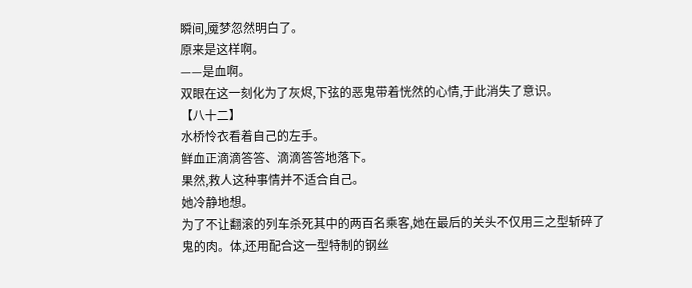瞬间,魇梦忽然明白了。
原来是这样啊。
——是血啊。
双眼在这一刻化为了灰烬,下弦的恶鬼带着恍然的心情,于此消失了意识。
【八十二】
水桥怜衣看着自己的左手。
鲜血正滴滴答答、滴滴答答地落下。
果然,救人这种事情并不适合自己。
她冷静地想。
为了不让翻滚的列车杀死其中的两百名乘客,她在最后的关头不仅用三之型斩碎了鬼的肉。体,还用配合这一型特制的钢丝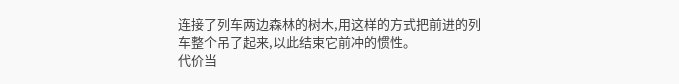连接了列车两边森林的树木,用这样的方式把前进的列车整个吊了起来,以此结束它前冲的惯性。
代价当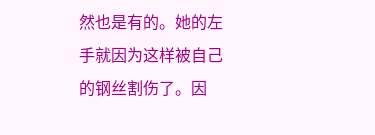然也是有的。她的左手就因为这样被自己的钢丝割伤了。因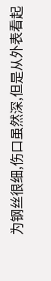为钢丝很细,伤口虽然深,但是从外表看起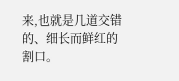来,也就是几道交错的、细长而鲜红的割口。